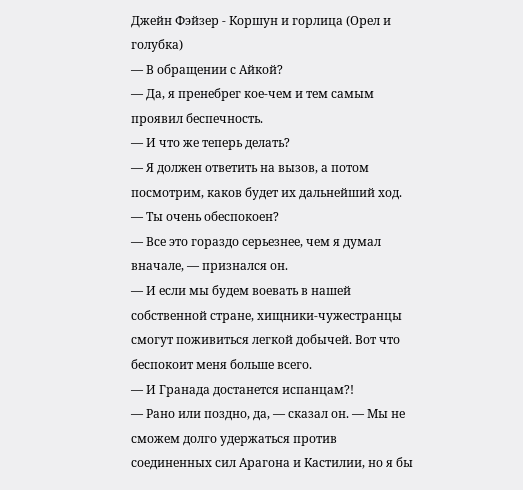Джейн Фэйзер - Коршун и горлица (Орел и голубка)
— В обращении с Айкой?
— Да, я пренебрег кое‑чем и тем самым проявил беспечность.
— И что же теперь делать?
— Я должен ответить на вызов, а потом посмотрим, каков будет их дальнейший ход.
— Ты очень обеспокоен?
— Все это гораздо серьезнее, чем я думал вначале, — признался он.
— И если мы будем воевать в нашей собственной стране, хищники‑чужестранцы смогут поживиться легкой добычей. Вот что беспокоит меня больше всего.
— И Гранада достанется испанцам?!
— Рано или поздно, да, — сказал он. — Мы не сможем долго удержаться против соединенных сил Арагона и Кастилии, но я бы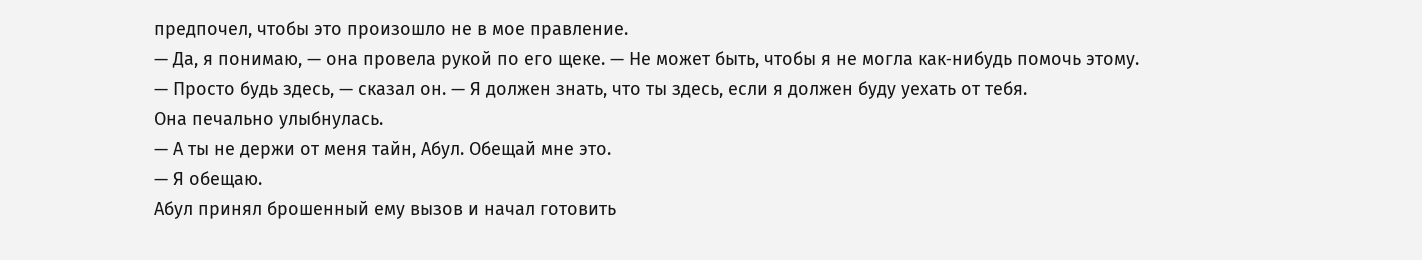предпочел, чтобы это произошло не в мое правление.
— Да, я понимаю, — она провела рукой по его щеке. — Не может быть, чтобы я не могла как‑нибудь помочь этому.
— Просто будь здесь, — сказал он. — Я должен знать, что ты здесь, если я должен буду уехать от тебя.
Она печально улыбнулась.
— А ты не держи от меня тайн, Абул. Обещай мне это.
— Я обещаю.
Абул принял брошенный ему вызов и начал готовить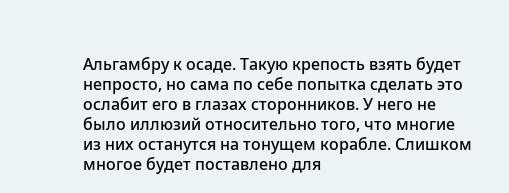Альгамбру к осаде. Такую крепость взять будет непросто, но сама по себе попытка сделать это ослабит его в глазах сторонников. У него не было иллюзий относительно того, что многие из них останутся на тонущем корабле. Слишком многое будет поставлено для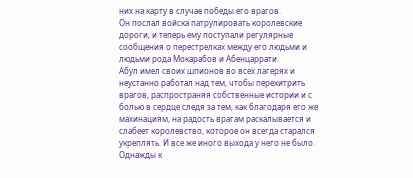них на карту в случае победы его врагов.
Он послал войска патрулировать королевские дороги, и теперь ему поступали регулярные сообщения о перестрелках между его людьми и людьми рода Мокарабов и Абенцаррати.
Абул имел своих шпионов во всех лагерях и неустанно работал над тем, чтобы перехитрить врагов, распространяя собственные истории и с болью в сердце следя за тем, как благодаря его же махинациям, на радость врагам раскалывается и слабеет королевство, которое он всегда старался укреплять. И все же иного выхода у него не было.
Однажды к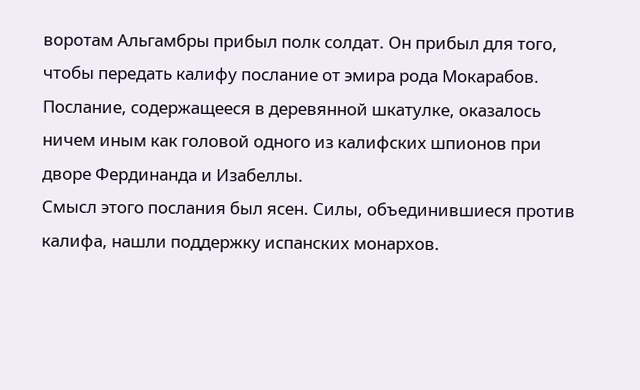воротам Альгамбры прибыл полк солдат. Он прибыл для того, чтобы передать калифу послание от эмира рода Мокарабов. Послание, содержащееся в деревянной шкатулке, оказалось ничем иным как головой одного из калифских шпионов при дворе Фердинанда и Изабеллы.
Смысл этого послания был ясен. Силы, объединившиеся против калифа, нашли поддержку испанских монархов.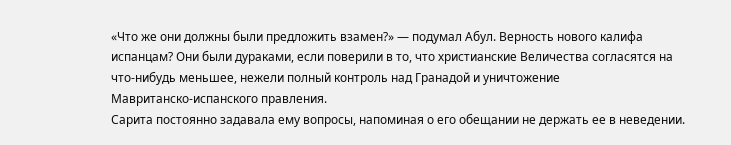«Что же они должны были предложить взамен?» — подумал Абул. Верность нового калифа испанцам? Они были дураками, если поверили в то, что христианские Величества согласятся на что‑нибудь меньшее, нежели полный контроль над Гранадой и уничтожение Мавританско‑испанского правления.
Сарита постоянно задавала ему вопросы, напоминая о его обещании не держать ее в неведении.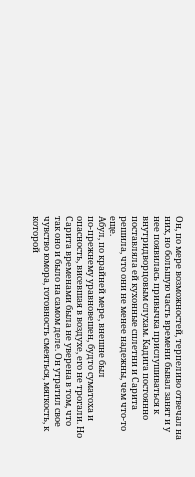Он, по мере возможностей, терпеливо отвечал на них, но большую часть времени бывал занят и у нее появилась привычка прислушиваться к внутридворцовым слухам. Кадига постоянно поставляла ей кухонные сплетни и Сарита решила, что они не менее надежны, чем что‑то еще.
Абул, по крайней мере, внешне был по‑прежнему уравновешен, будто суматоха и опасность, висевшая в воздухе, его не трогали. Но Сарита временами была не уверена в том, что так оно и было на самом деле. Он утратил свое чувство юмора, готовность смеяться, мягкость, к которой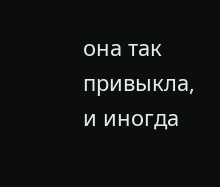она так привыкла, и иногда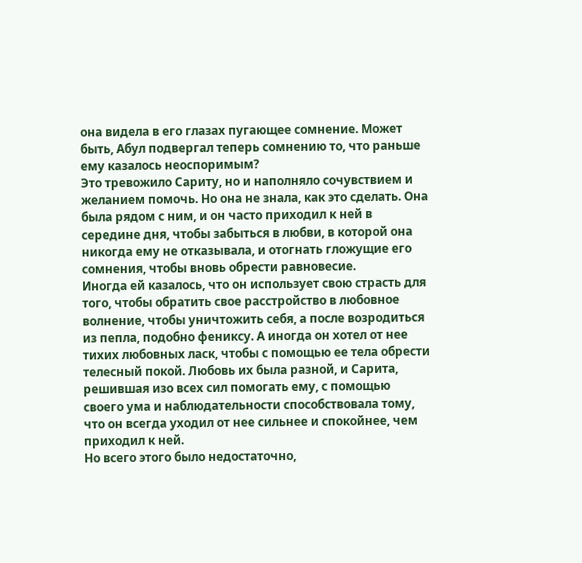она видела в его глазах пугающее сомнение. Может быть, Абул подвергал теперь сомнению то, что раньше ему казалось неоспоримым?
Это тревожило Сариту, но и наполняло сочувствием и желанием помочь. Но она не знала, как это сделать. Она была рядом с ним, и он часто приходил к ней в середине дня, чтобы забыться в любви, в которой она никогда ему не отказывала, и отогнать гложущие его сомнения, чтобы вновь обрести равновесие.
Иногда ей казалось, что он использует свою страсть для того, чтобы обратить свое расстройство в любовное волнение, чтобы уничтожить себя, а после возродиться из пепла, подобно фениксу. А иногда он хотел от нее тихих любовных ласк, чтобы с помощью ее тела обрести телесный покой. Любовь их была разной, и Сарита, решившая изо всех сил помогать ему, с помощью своего ума и наблюдательности способствовала тому, что он всегда уходил от нее сильнее и спокойнее, чем приходил к ней.
Но всего этого было недостаточно,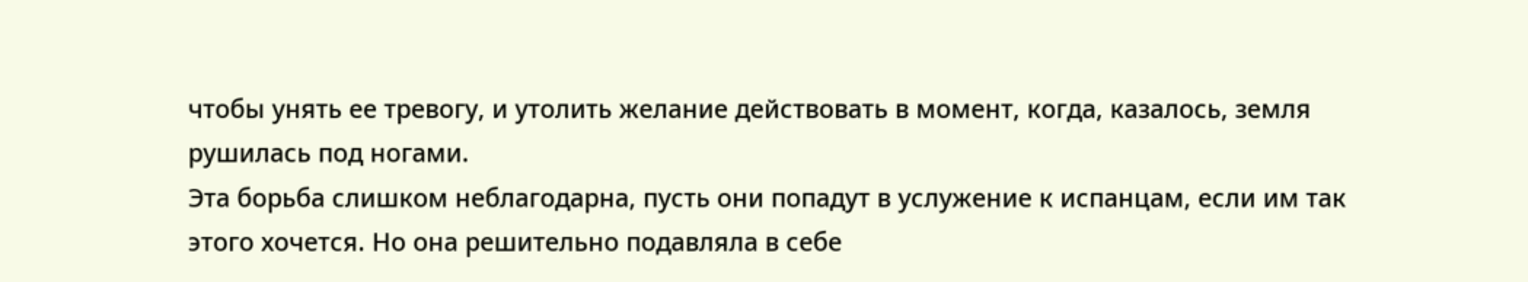чтобы унять ее тревогу, и утолить желание действовать в момент, когда, казалось, земля рушилась под ногами.
Эта борьба слишком неблагодарна, пусть они попадут в услужение к испанцам, если им так этого хочется. Но она решительно подавляла в себе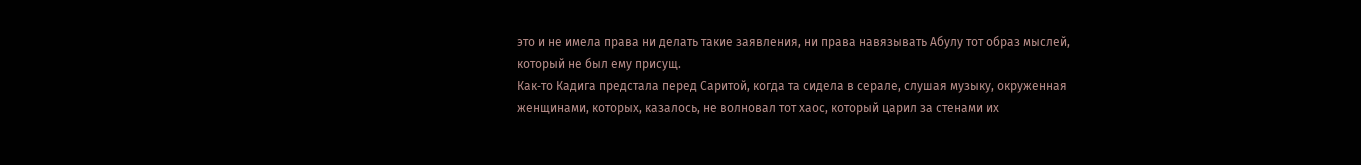это и не имела права ни делать такие заявления, ни права навязывать Абулу тот образ мыслей, который не был ему присущ.
Как‑то Кадига предстала перед Саритой, когда та сидела в серале, слушая музыку, окруженная женщинами, которых, казалось, не волновал тот хаос, который царил за стенами их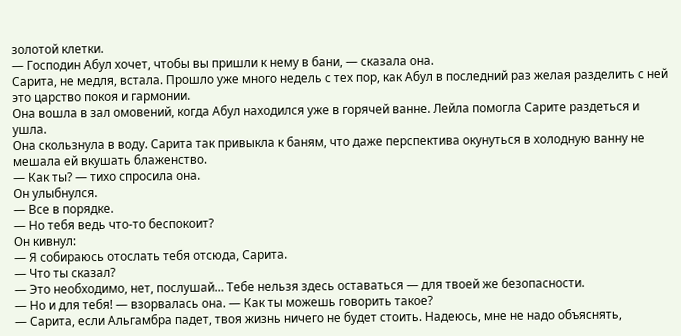золотой клетки.
— Господин Абул хочет, чтобы вы пришли к нему в бани, — сказала она.
Сарита, не медля, встала. Прошло уже много недель с тех пор, как Абул в последний раз желая разделить с ней это царство покоя и гармонии.
Она вошла в зал омовений, когда Абул находился уже в горячей ванне. Лейла помогла Сарите раздеться и ушла.
Она скользнула в воду. Сарита так привыкла к баням, что даже перспектива окунуться в холодную ванну не мешала ей вкушать блаженство.
— Как ты? — тихо спросила она.
Он улыбнулся.
— Все в порядке.
— Но тебя ведь что‑то беспокоит?
Он кивнул:
— Я собираюсь отослать тебя отсюда, Сарита.
— Что ты сказал?
— Это необходимо, нет, послушай… Тебе нельзя здесь оставаться — для твоей же безопасности.
— Но и для тебя! — взорвалась она. — Как ты можешь говорить такое?
— Сарита, если Альгамбра падет, твоя жизнь ничего не будет стоить. Надеюсь, мне не надо объяснять,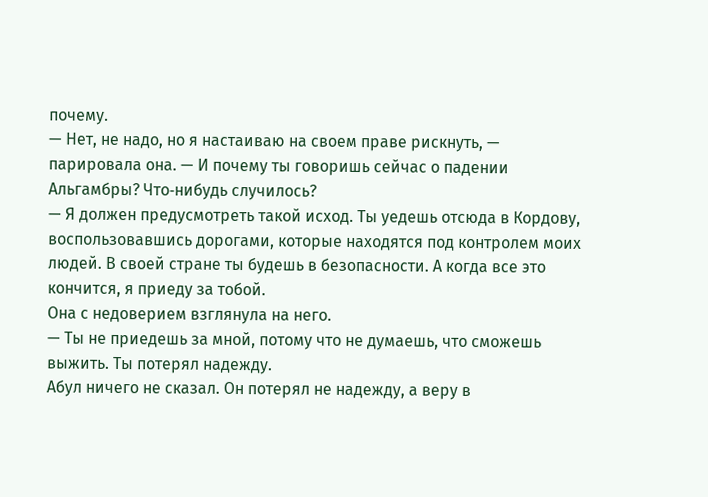почему.
— Нет, не надо, но я настаиваю на своем праве рискнуть, — парировала она. — И почему ты говоришь сейчас о падении Альгамбры? Что‑нибудь случилось?
— Я должен предусмотреть такой исход. Ты уедешь отсюда в Кордову, воспользовавшись дорогами, которые находятся под контролем моих людей. В своей стране ты будешь в безопасности. А когда все это кончится, я приеду за тобой.
Она с недоверием взглянула на него.
— Ты не приедешь за мной, потому что не думаешь, что сможешь выжить. Ты потерял надежду.
Абул ничего не сказал. Он потерял не надежду, а веру в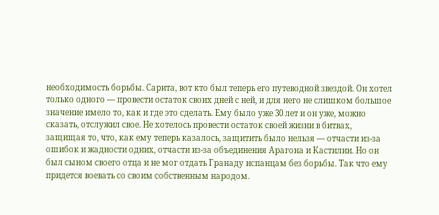необходимость борьбы. Сарита, вот кто был теперь его путеводной звездой. Он хотел только одного — провести остаток своих дней с ней, и для него не слишком большое значение имело то, как и где это сделать. Ему было уже 30 лет и он уже, можно сказать, отслужил свое. Не хотелось провести остаток своей жизни в битвах, защищая то, что, как ему теперь казалось, защитить было нельзя — отчасти из‑за ошибок и жадности одних, отчасти из‑за объединения Арагона и Кастилии. Но он был сыном своего отца и не мог отдать Гранаду испанцам без борьбы. Так что ему придется воевать со своим собственным народом.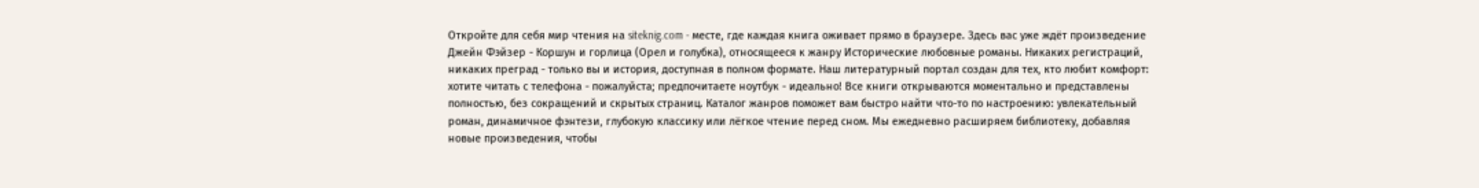Откройте для себя мир чтения на siteknig.com - месте, где каждая книга оживает прямо в браузере. Здесь вас уже ждёт произведение Джейн Фэйзер - Коршун и горлица (Орел и голубка), относящееся к жанру Исторические любовные романы. Никаких регистраций, никаких преград - только вы и история, доступная в полном формате. Наш литературный портал создан для тех, кто любит комфорт: хотите читать с телефона - пожалуйста; предпочитаете ноутбук - идеально! Все книги открываются моментально и представлены полностью, без сокращений и скрытых страниц. Каталог жанров поможет вам быстро найти что-то по настроению: увлекательный роман, динамичное фэнтези, глубокую классику или лёгкое чтение перед сном. Мы ежедневно расширяем библиотеку, добавляя новые произведения, чтобы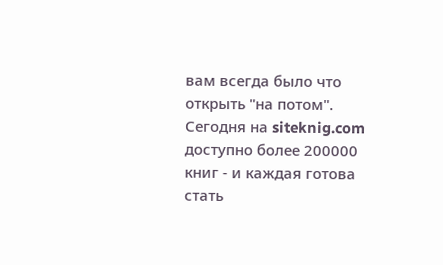вам всегда было что открыть "на потом". Сегодня на siteknig.com доступно более 200000 книг - и каждая готова стать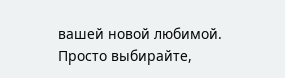вашей новой любимой. Просто выбирайте,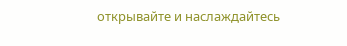открывайте и наслаждайтесь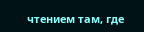чтением там, где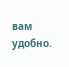вам удобно.